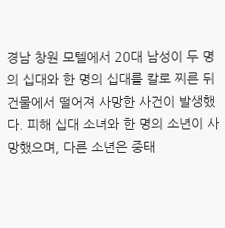경남 창원 모텔에서 20대 남성이 두 명의 십대와 한 명의 십대를 칼로 찌른 뒤 건물에서 떨어져 사망한 사건이 발생했다. 피해 십대 소녀와 한 명의 소년이 사망했으며, 다른 소년은 중태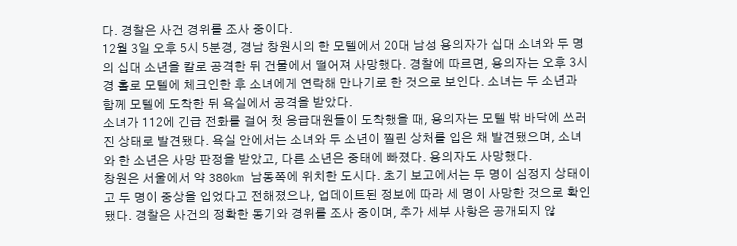다. 경찰은 사건 경위를 조사 중이다.
12월 3일 오후 5시 5분경, 경남 창원시의 한 모텔에서 20대 남성 용의자가 십대 소녀와 두 명의 십대 소년을 칼로 공격한 뒤 건물에서 떨어져 사망했다. 경찰에 따르면, 용의자는 오후 3시경 홀로 모텔에 체크인한 후 소녀에게 연락해 만나기로 한 것으로 보인다. 소녀는 두 소년과 함께 모텔에 도착한 뒤 욕실에서 공격을 받았다.
소녀가 112에 긴급 전화를 걸어 첫 응급대원들이 도착했을 때, 용의자는 모텔 밖 바닥에 쓰러진 상태로 발견됐다. 욕실 안에서는 소녀와 두 소년이 찔린 상처를 입은 채 발견됐으며, 소녀와 한 소년은 사망 판정을 받았고, 다른 소년은 중태에 빠졌다. 용의자도 사망했다.
창원은 서울에서 약 380km 남동쪽에 위치한 도시다. 초기 보고에서는 두 명이 심정지 상태이고 두 명이 중상을 입었다고 전해졌으나, 업데이트된 정보에 따라 세 명이 사망한 것으로 확인됐다. 경찰은 사건의 정확한 동기와 경위를 조사 중이며, 추가 세부 사항은 공개되지 않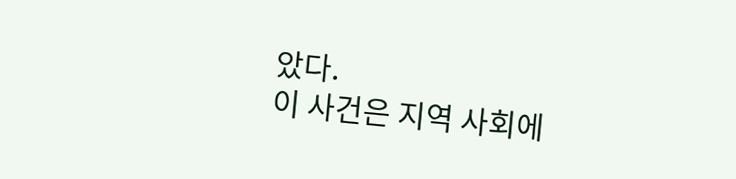았다.
이 사건은 지역 사회에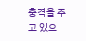충격을 주고 있으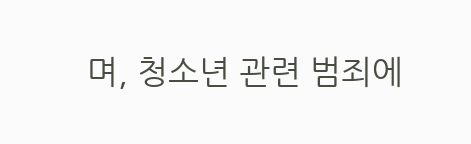며, 청소년 관련 범죄에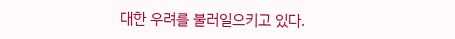대한 우려를 불러일으키고 있다.